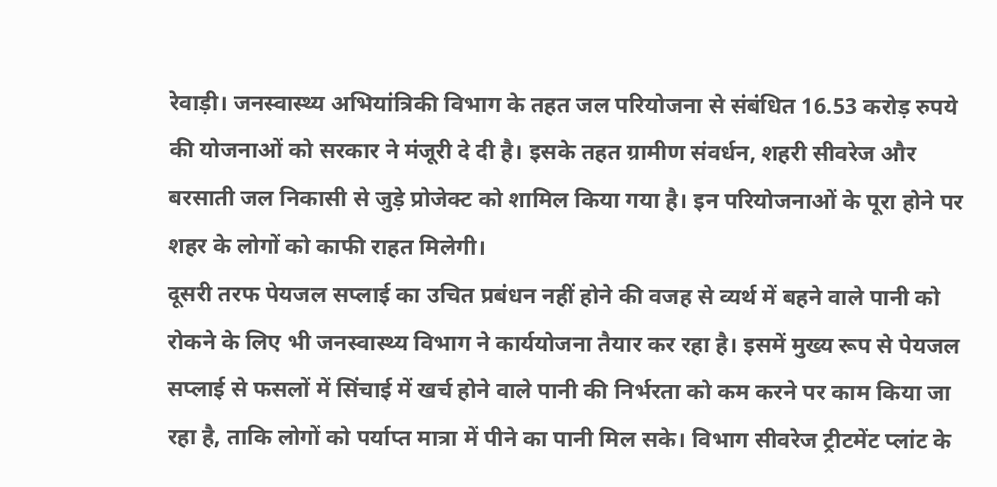रेवाड़ी। जनस्वास्थ्य अभियांत्रिकी विभाग के तहत जल परियोजना से संबंधित 16.53 करोड़ रुपये की योजनाओं को सरकार ने मंजूरी दे दी है। इसके तहत ग्रामीण संवर्धन, शहरी सीवरेज और बरसाती जल निकासी से जुड़े प्रोजेक्ट को शामिल किया गया है। इन परियोजनाओं के पूरा होने पर शहर के लोगों को काफी राहत मिलेगी।
दूसरी तरफ पेयजल सप्लाई का उचित प्रबंधन नहीं होने की वजह से व्यर्थ में बहने वाले पानी को रोकने के लिए भी जनस्वास्थ्य विभाग ने कार्ययोजना तैयार कर रहा है। इसमें मुख्य रूप से पेयजल सप्लाई से फसलों में सिंचाई में खर्च होने वाले पानी की निर्भरता को कम करने पर काम किया जा रहा है, ताकि लोगों को पर्याप्त मात्रा में पीने का पानी मिल सके। विभाग सीवरेज ट्रीटमेंट प्लांट के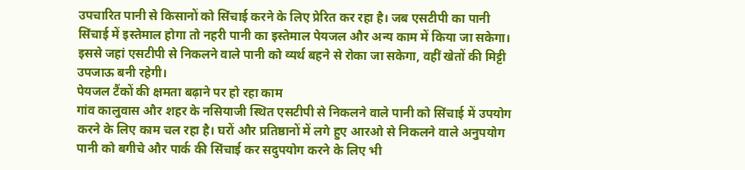उपचारित पानी से किसानों को सिंचाई करने के लिए प्रेरित कर रहा है। जब एसटीपी का पानी सिंचाई में इस्तेमाल होगा तो नहरी पानी का इस्तेमाल पेयजल और अन्य काम में किया जा सकेगा। इससे जहां एसटीपी से निकलने वाले पानी को व्यर्थ बहने से रोका जा सकेगा, वहीं खेतों की मिट्टी उपजाऊ बनी रहेगी।
पेयजल टैंकों की क्षमता बढ़ाने पर हो रहा काम
गांव कालुवास और शहर के नसियाजी स्थित एसटीपी से निकलने वाले पानी को सिंचाई में उपयोग करने के लिए काम चल रहा है। घरों और प्रतिष्ठानों में लगे हुए आरओ से निकलने वाले अनुपयोग पानी को बगीचे और पार्क की सिंचाई कर सदुपयोग करने के लिए भी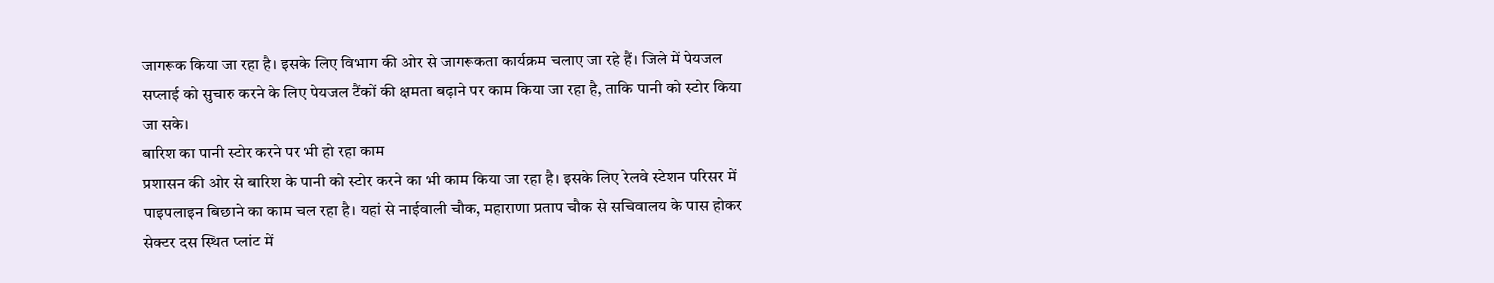जागरूक किया जा रहा है। इसके लिए विभाग की ओर से जागरूकता कार्यक्रम चलाए जा रहे हैं। जिले में पेयजल सप्लाई को सुचारु करने के लिए पेयजल टैंकों की क्षमता बढ़ाने पर काम किया जा रहा है, ताकि पानी को स्टोर किया जा सके।
बारिश का पानी स्टोर करने पर भी हो रहा काम
प्रशासन की ओर से बारिश के पानी को स्टोर करने का भी काम किया जा रहा है। इसके लिए रेलवे स्टेशन परिसर में पाइपलाइन बिछाने का काम चल रहा है। यहां से नाईवाली चौक, महाराणा प्रताप चौक से सचिवालय के पास होकर सेक्टर दस स्थित प्लांट में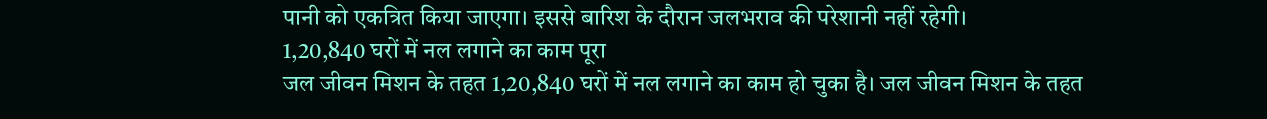पानी को एकत्रित किया जाएगा। इससे बारिश के दौरान जलभराव की परेशानी नहीं रहेगी।
1,20,840 घरों में नल लगाने का काम पूरा
जल जीवन मिशन के तहत 1,20,840 घरों में नल लगाने का काम हो चुका है। जल जीवन मिशन के तहत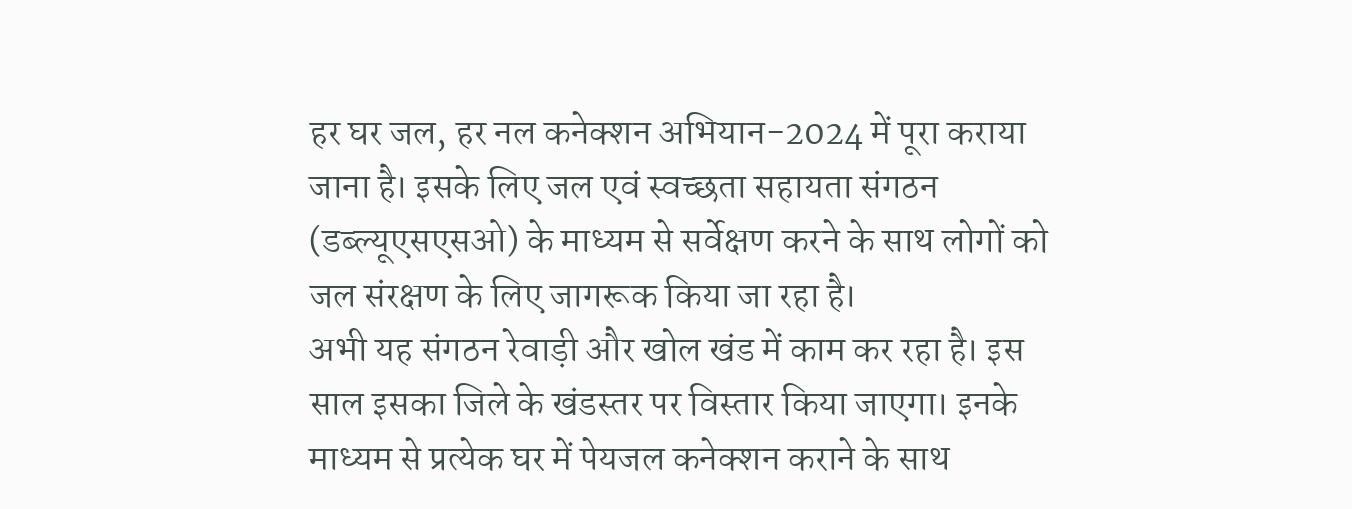हर घर जल, हर नल कनेक्शन अभियान-2024 में पूरा कराया जाना है। इसके लिए जल एवं स्वच्छता सहायता संगठन (डब्ल्यूएसएसओ) के माध्यम से सर्वेक्षण करने के साथ लोगों को जल संरक्षण के लिए जागरूक किया जा रहा है।
अभी यह संगठन रेवाड़ी और खोल खंड में काम कर रहा है। इस साल इसका जिले के खंडस्तर पर विस्तार किया जाएगा। इनके माध्यम से प्रत्येक घर में पेयजल कनेक्शन कराने के साथ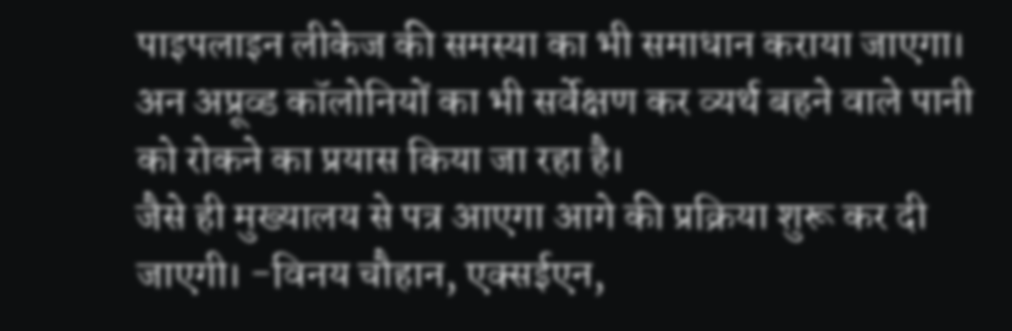पाइपलाइन लीकेज की समस्या का भी समाधान कराया जाएगा। अन अप्रूव्ड कॉलोनियों का भी सर्वेक्षण कर व्यर्थ बहने वाले पानी को रोकने का प्रयास किया जा रहा है।
जैसे ही मुख्यालय से पत्र आएगा आगे की प्रक्रिया शुरू कर दी जाएगी। -विनय चौहान, एक्सईएन,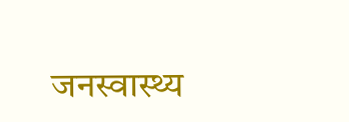जनस्वास्थ्य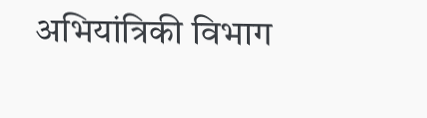अभियांत्रिकी विभाग